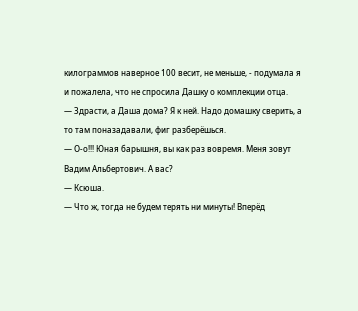килограммов наверное 100 весит, не меньше, - подумала я и пожалела, что не спросила Дашку о комплекции отца.
— Здрасти, а Даша дома? Я к ней. Надо домашку сверить, а то там поназадавали, фиг разберёшься.
— О-о!!! Юная барышня, вы как раз вовремя. Меня зовут Вадим Альбертович. А вас?
— Ксюша.
— Что ж, тогда не будем терять ни минуты! Вперёд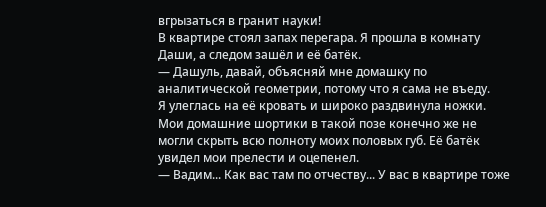вгрызаться в гранит науки!
В квартире стоял запах перегара. Я прошла в комнату Даши, а следом зашёл и её батёк.
— Дашуль, давай, объясняй мне домашку по аналитической геометрии, потому что я сама не въеду.
Я улеглась на её кровать и широко раздвинула ножки. Мои домашние шортики в такой позе конечно же не могли скрыть всю полноту моих половых губ. Её батёк увидел мои прелести и оцепенел.
— Вадим... Как вас там по отчеству... У вас в квартире тоже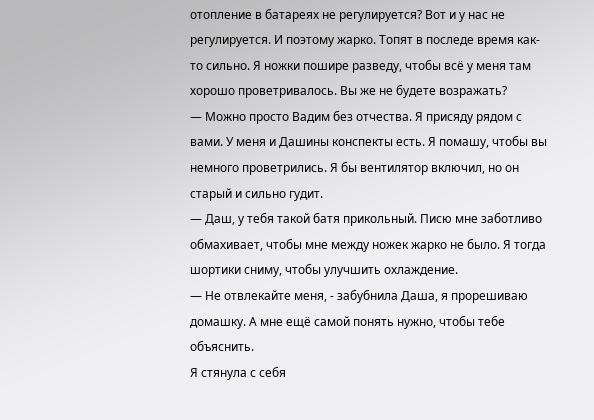отопление в батареях не регулируется? Вот и у нас не регулируется. И поэтому жарко. Топят в последе время как-то сильно. Я ножки пошире разведу, чтобы всё у меня там хорошо проветривалось. Вы же не будете возражать?
— Можно просто Вадим без отчества. Я присяду рядом с вами. У меня и Дашины конспекты есть. Я помашу, чтобы вы немного проветрились. Я бы вентилятор включил, но он старый и сильно гудит.
— Даш, у тебя такой батя прикольный. Писю мне заботливо обмахивает, чтобы мне между ножек жарко не было. Я тогда шортики сниму, чтобы улучшить охлаждение.
— Не отвлекайте меня, - забубнила Даша, я прорешиваю домашку. А мне ещё самой понять нужно, чтобы тебе объяснить.
Я стянула с себя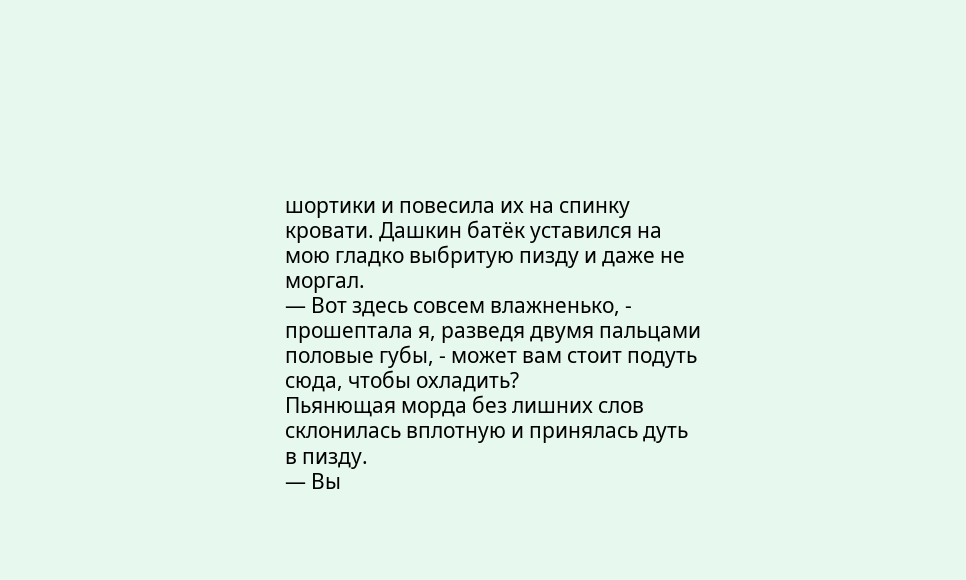шортики и повесила их на спинку кровати. Дашкин батёк уставился на мою гладко выбритую пизду и даже не моргал.
— Вот здесь совсем влажненько, - прошептала я, разведя двумя пальцами половые губы, - может вам стоит подуть сюда, чтобы охладить?
Пьянющая морда без лишних слов склонилась вплотную и принялась дуть в пизду.
— Вы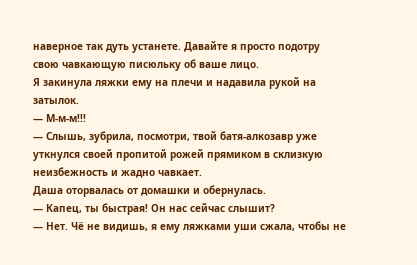наверное так дуть устанете. Давайте я просто подотру свою чавкающую писюльку об ваше лицо.
Я закинула ляжки ему на плечи и надавила рукой на затылок.
— М-м-м!!!
— Слышь, зубрила, посмотри, твой батя-алкозавр уже уткнулся своей пропитой рожей прямиком в склизкую неизбежность и жадно чавкает.
Даша оторвалась от домашки и обернулась.
— Капец, ты быстрая! Он нас сейчас слышит?
— Нет. Чё не видишь, я ему ляжками уши сжала, чтобы не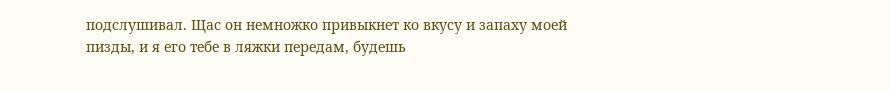подслушивал. Щас он немножко привыкнет ко вкусу и запаху моей пизды, и я его тебе в ляжки передам, будешь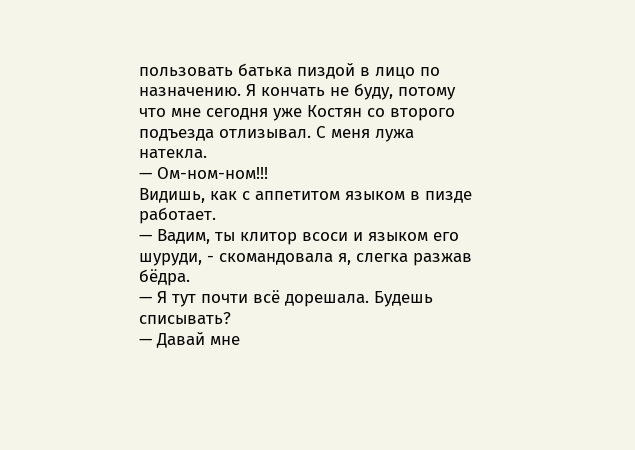пользовать батька пиздой в лицо по назначению. Я кончать не буду, потому что мне сегодня уже Костян со второго подъезда отлизывал. С меня лужа натекла.
— Ом-ном-ном!!!
Видишь, как с аппетитом языком в пизде работает.
— Вадим, ты клитор всоси и языком его шуруди, - скомандовала я, слегка разжав бёдра.
— Я тут почти всё дорешала. Будешь списывать?
— Давай мне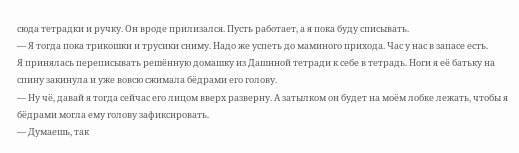сюда тетрадки и ручку. Он вроде прилизался. Пусть работает, а я пока буду списывать.
— Я тогда пока трикошки и трусики сниму. Надо же успеть до маминого прихода. Час у нас в запасе есть.
Я принялась переписывать решённую домашку из Дашиной тетради к себе в тетрадь. Ноги я её батьку на спину закинула и уже вовсю сжимала бёдрами его голову.
— Ну чё, давай я тогда сейчас его лицом вверх разверну. А затылком он будет на моём лобке лежать, чтобы я бёдрами могла ему голову зафиксировать.
— Думаешь, так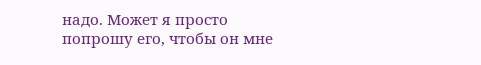надо. Может я просто попрошу его, чтобы он мне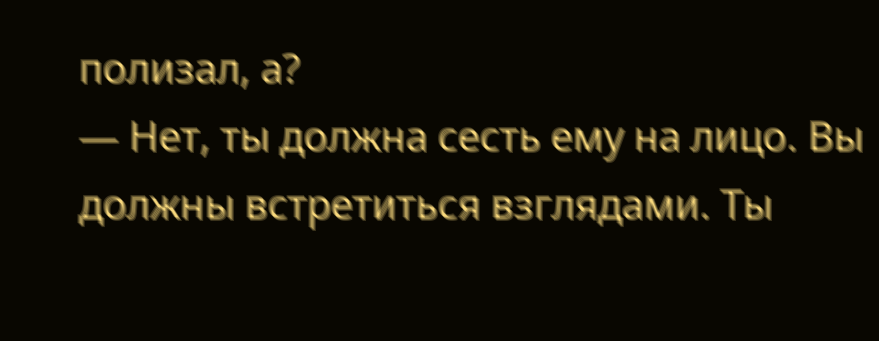полизал, а?
— Нет, ты должна сесть ему на лицо. Вы должны встретиться взглядами. Ты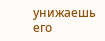унижаешь его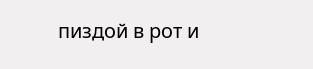пиздой в рот и